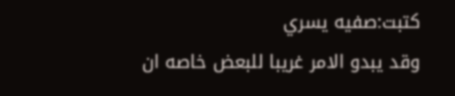كتبت:صفيه يسري
وقد يبدو الامر غريبا للبعض خاصه ان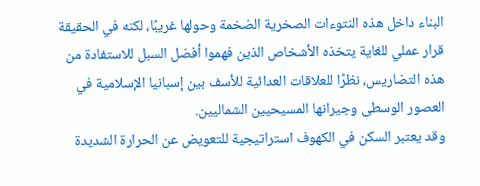البناء داخل هذه النتوءات الصخرية الضخمة وحولها غريبًا، لكنه في الحقيقة قرار عملي للغاية يتخذه الأشخاص الذين فهموا أفضل السبل للاستفادة من هذه التضاريس، نظرًا للعلاقات العدائية للأسف بين إسبانيا الإسلامية في العصور الوسطى وجيرانها المسيحيين الشماليين.
وقد يعتبر السكن في الكهوف استراتيجية للتعويض عن الحرارة الشديدة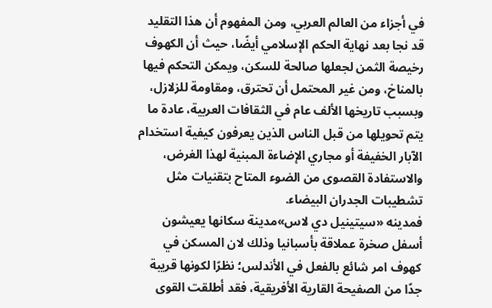في أجزاء من العالم العربي، ومن المفهوم أن هذا التقليد قد نجا بعد نهاية الحكم الإسلامي أيضًا، حيث أن الكهوف رخيصة الثمن لجعلها صالحة للسكن، ويمكن التحكم فيها بالمناخ، ومن غير المحتمل أن تحترق، ومقاومة للزلازل، وبسبب تاريخها الألف عام في الثقافات العربية، عادة ما يتم تحويلها من قبل الناس الذين يعرفون كيفية استخدام الآبار الخفيفة أو مجاري الإضاءة المبنية لهذا الغرض، والاستفادة القصوى من الضوء المتاح بتقنيات مثل تشطيبات الجدران البيضاء.
فمدينه «سيتينيل دي لاس»مدينة سكانها يعيشون أسفل صخرة عملاقة بأسبانيا وذلك لان المسكن في كهوف امر شائع بالفعل في الأندلس؛ نظرًا لكونها قريبة جدًا من الصفيحة القارية الأفريقية، فقد أطلقت القوى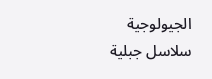الجيولوجية سلاسل جبلية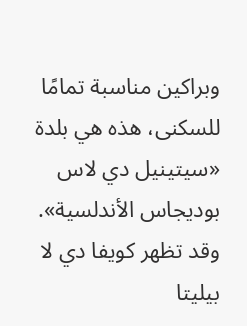وبراكين مناسبة تمامًا للسكنى، هذه هي بلدة «سيتينيل دي لاس بوديجاس الأندلسية».
وقد تظهر كويفا دي لا بيليتا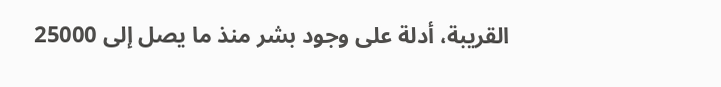القريبة، أدلة على وجود بشر منذ ما يصل إلى 25000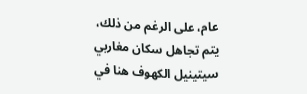عام، على الرغم من ذلك، يتم تجاهل سكان مغاربي سيتينيل الكهوف هنا في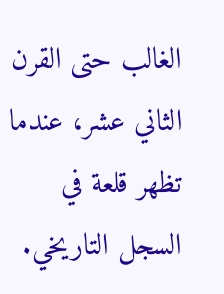الغالب حتى القرن الثاني عشر، عندما تظهر قلعة في السجل التاريخي.